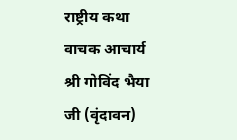राष्ट्रीय कथा वाचक आचार्य श्री गोविंद भैया जी (वृंदावन)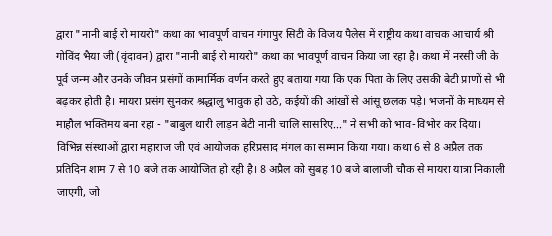द्वारा "नानी बाई रो मायरो" कथा का भावपूर्ण वाचन गंगापुर सिटी के विजय पैलेस में राष्ट्रीय कथा वाचक आचार्य श्री गोविंद भैया जी (वृंदावन) द्वारा "नानी बाई रो मायरो" कथा का भावपूर्ण वाचन किया जा रहा है। कथा में नरसी जी के पूर्व जन्म और उनके जीवन प्रसंगों कामार्मिक वर्णन करते हुए बताया गया कि एक पिता के लिए उसकी बेटी प्राणों से भी बढ़कर होती है। मायरा प्रसंग सुनकर श्रद्धालु भावुक हो उठे, कईयों की आंखों से आंसू छलक पड़े। भजनों के माध्यम से माहौल भक्तिमय बना रहा - "बाबुल थारी लाड़न बेटी नानी चालि सासरिए..." ने सभी को भाव-विभोर कर दिया। विभिन्न संस्थाओं द्वारा महाराज जी एवं आयोजक हरिप्रसाद मंगल का सम्मान किया गया। कथा 6 से 8 अप्रैल तक प्रतिदिन शाम 7 से 10 बजे तक आयोजित हो रही है। 8 अप्रैल को सुबह 10 बजे बालाजी चौक से मायरा यात्रा निकाली जाएगी, जो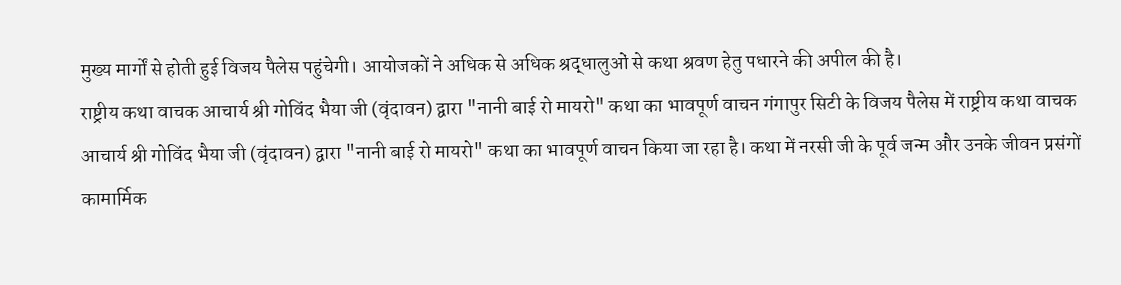मुख्य मार्गों से होती हुई विजय पैलेस पहुंचेगी। आयोजकों ने अधिक से अधिक श्रद्धालुओं से कथा श्रवण हेतु पधारने की अपील की है।
राष्ट्रीय कथा वाचक आचार्य श्री गोविंद भैया जी (वृंदावन) द्वारा "नानी बाई रो मायरो" कथा का भावपूर्ण वाचन गंगापुर सिटी के विजय पैलेस में राष्ट्रीय कथा वाचक आचार्य श्री गोविंद भैया जी (वृंदावन) द्वारा "नानी बाई रो मायरो" कथा का भावपूर्ण वाचन किया जा रहा है। कथा में नरसी जी के पूर्व जन्म और उनके जीवन प्रसंगों कामार्मिक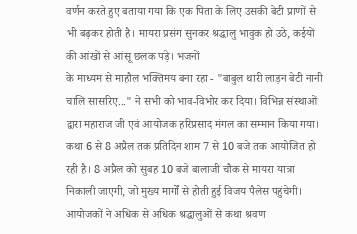वर्णन करते हुए बताया गया कि एक पिता के लिए उसकी बेटी प्राणों से भी बढ़कर होती है। मायरा प्रसंग सुनकर श्रद्धालु भावुक हो उठे, कईयों की आंखों से आंसू छलक पड़े। भजनों
के माध्यम से माहौल भक्तिमय बना रहा - "बाबुल थारी लाड़न बेटी नानी चालि सासरिए..." ने सभी को भाव-विभोर कर दिया। विभिन्न संस्थाओं द्वारा महाराज जी एवं आयोजक हरिप्रसाद मंगल का सम्मान किया गया। कथा 6 से 8 अप्रैल तक प्रतिदिन शाम 7 से 10 बजे तक आयोजित हो रही है। 8 अप्रैल को सुबह 10 बजे बालाजी चौक से मायरा यात्रा निकाली जाएगी, जो मुख्य मार्गों से होती हुई विजय पैलेस पहुंचेगी। आयोजकों ने अधिक से अधिक श्रद्धालुओं से कथा श्रवण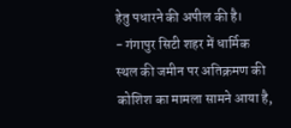हेतु पधारने की अपील की है।
- गंगापुर सिटी शहर में धार्मिक स्थल की जमीन पर अतिक्रमण की कोशिश का मामला सामने आया है,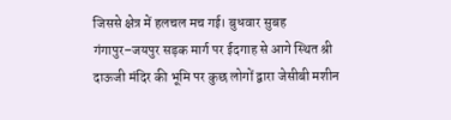जिससे क्षेत्र में हलचल मच गई। बुधवार सुबह गंगापुर–जयपुर सड़क मार्ग पर ईदगाह से आगे स्थित श्री दाऊजी मंदिर की भूमि पर कुछ लोगों द्वारा जेसीबी मशीन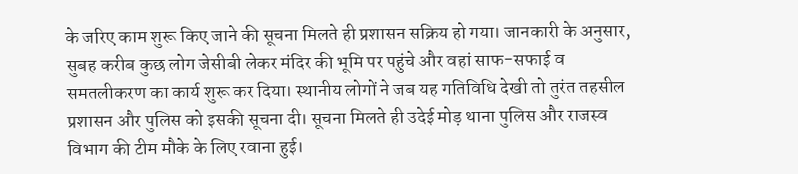के जरिए काम शुरू किए जाने की सूचना मिलते ही प्रशासन सक्रिय हो गया। जानकारी के अनुसार, सुबह करीब कुछ लोग जेसीबी लेकर मंदिर की भूमि पर पहुंचे और वहां साफ-सफाई व समतलीकरण का कार्य शुरू कर दिया। स्थानीय लोगों ने जब यह गतिविधि देखी तो तुरंत तहसील प्रशासन और पुलिस को इसकी सूचना दी। सूचना मिलते ही उदेई मोड़ थाना पुलिस और राजस्व विभाग की टीम मौके के लिए रवाना हुई।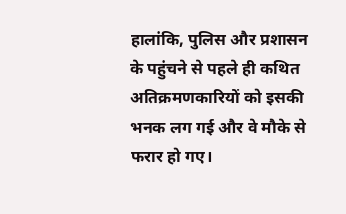हालांकि, पुलिस और प्रशासन के पहुंचने से पहले ही कथित अतिक्रमणकारियों को इसकी भनक लग गई और वे मौके से फरार हो गए।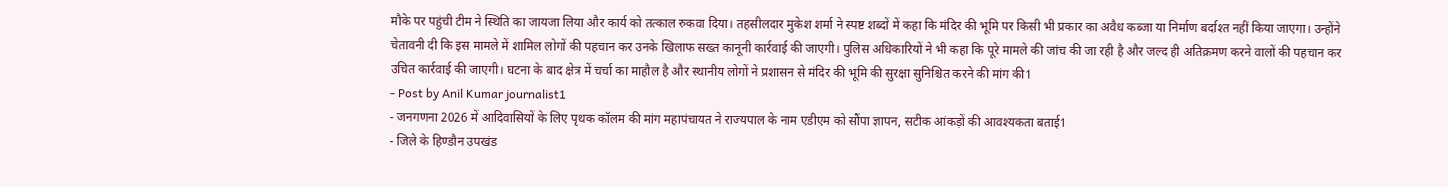मौके पर पहुंची टीम ने स्थिति का जायजा लिया और कार्य को तत्काल रुकवा दिया। तहसीलदार मुकेश शर्मा ने स्पष्ट शब्दों में कहा कि मंदिर की भूमि पर किसी भी प्रकार का अवैध कब्जा या निर्माण बर्दाश्त नहीं किया जाएगा। उन्होंने चेतावनी दी कि इस मामले में शामिल लोगों की पहचान कर उनके खिलाफ सख्त कानूनी कार्रवाई की जाएगी। पुलिस अधिकारियों ने भी कहा कि पूरे मामले की जांच की जा रही है और जल्द ही अतिक्रमण करने वालों की पहचान कर उचित कार्रवाई की जाएगी। घटना के बाद क्षेत्र में चर्चा का माहौल है और स्थानीय लोगों ने प्रशासन से मंदिर की भूमि की सुरक्षा सुनिश्चित करने की मांग की1
- Post by Anil Kumar journalist1
- जनगणना 2026 में आदिवासियों के लिए पृथक कॉलम की मांग महापंचायत ने राज्यपाल के नाम एडीएम को सौंपा ज्ञापन, सटीक आंकड़ों की आवश्यकता बताई1
- जिले के हिण्डौन उपखंड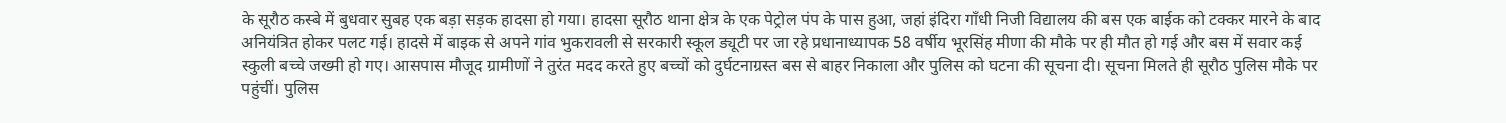के सूरौठ कस्बे में बुधवार सुबह एक बड़ा सड़क हादसा हो गया। हादसा सूरौठ थाना क्षेत्र के एक पेट्रोल पंप के पास हुआ, जहां इंदिरा गाँधी निजी विद्यालय की बस एक बाईक को टक्कर मारने के बाद अनियंत्रित होकर पलट गई। हादसे में बाइक से अपने गांव भुकरावली से सरकारी स्कूल ड्यूटी पर जा रहे प्रधानाध्यापक 58 वर्षीय भूरसिंह मीणा की मौके पर ही मौत हो गई और बस में सवार कई स्कुली बच्चे जख्मी हो गए। आसपास मौजूद ग्रामीणों ने तुरंत मदद करते हुए बच्चों को दुर्घटनाग्रस्त बस से बाहर निकाला और पुलिस को घटना की सूचना दी। सूचना मिलते ही सूरौठ पुलिस मौके पर पहुंचीं। पुलिस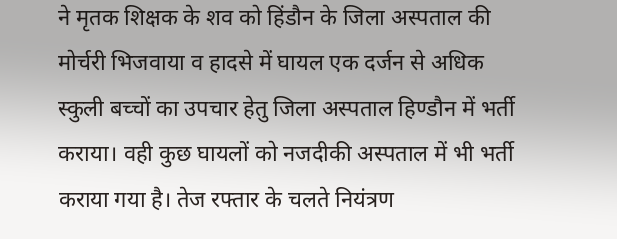ने मृतक शिक्षक के शव को हिंडौन के जिला अस्पताल की मोर्चरी भिजवाया व हादसे में घायल एक दर्जन से अधिक स्कुली बच्चों का उपचार हेतु जिला अस्पताल हिण्डौन में भर्ती कराया। वही कुछ घायलों को नजदीकी अस्पताल में भी भर्ती कराया गया है। तेज रफ्तार के चलते नियंत्रण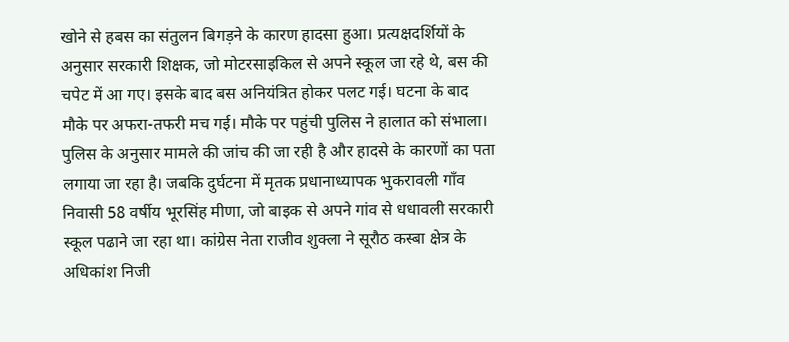खोने से हबस का संतुलन बिगड़ने के कारण हादसा हुआ। प्रत्यक्षदर्शियों के अनुसार सरकारी शिक्षक, जो मोटरसाइकिल से अपने स्कूल जा रहे थे, बस की चपेट में आ गए। इसके बाद बस अनियंत्रित होकर पलट गई। घटना के बाद मौके पर अफरा-तफरी मच गई। मौके पर पहुंची पुलिस ने हालात को संभाला। पुलिस के अनुसार मामले की जांच की जा रही है और हादसे के कारणों का पता लगाया जा रहा है। जबकि दुर्घटना में मृतक प्रधानाध्यापक भुकरावली गाँव निवासी 58 वर्षीय भूरसिंह मीणा, जो बाइक से अपने गांव से धधावली सरकारी स्कूल पढाने जा रहा था। कांग्रेस नेता राजीव शुक्ला ने सूरौठ कस्बा क्षेत्र के अधिकांश निजी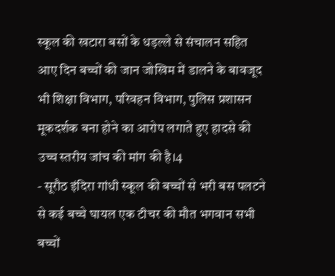स्कूल की खटारा बसों के धड़ल्ले से संचालन सहित आए दिन बच्चों की जान जोखिम में डालने के बावजूद भी शिक्षा विभाग, परिवहन विभाग, पुलिस प्रशासन मूकदर्शक बना होने का आरोप लगाते हुए हादसे की उच्च स्तरीय जांच की मांग की है।4
- सूरौठ इंदिरा गांधी स्कूल की बच्चों से भरी बस पलटने से कई बच्चे घायल एक टीचर की मौत भगवान सभी बच्चों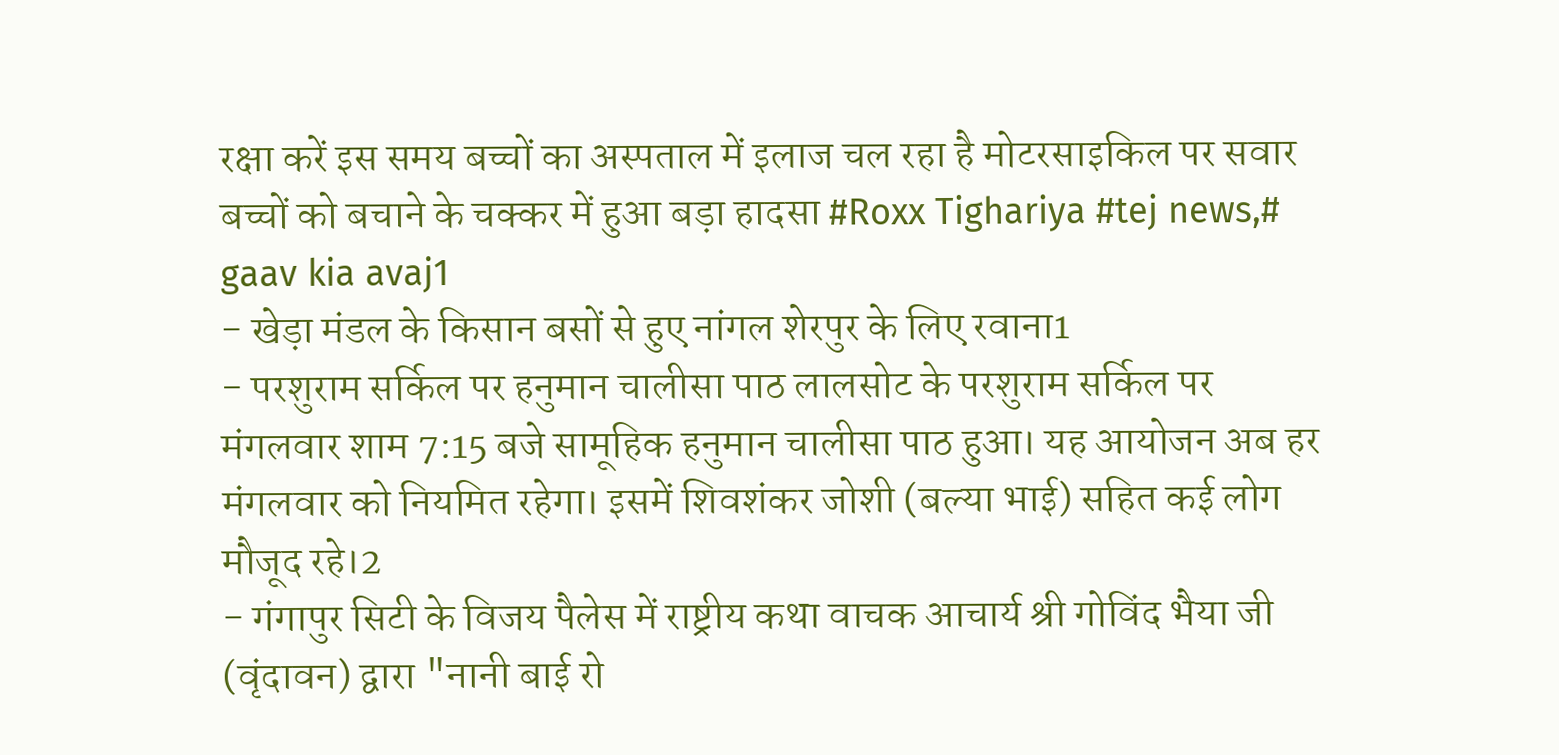रक्षा करें इस समय बच्चों का अस्पताल में इलाज चल रहा है मोटरसाइकिल पर सवार बच्चों को बचाने के चक्कर में हुआ बड़ा हादसा #Roxx Tighariya #tej news,# gaav kia avaj1
- खेड़ा मंडल के किसान बसों से हुए नांगल शेरपुर के लिए रवाना1
- परशुराम सर्किल पर हनुमान चालीसा पाठ लालसोट के परशुराम सर्किल पर मंगलवार शाम 7:15 बजे सामूहिक हनुमान चालीसा पाठ हुआ। यह आयोजन अब हर मंगलवार को नियमित रहेगा। इसमें शिवशंकर जोशी (बल्या भाई) सहित कई लोग मौजूद रहे।2
- गंगापुर सिटी के विजय पैलेस में राष्ट्रीय कथा वाचक आचार्य श्री गोविंद भैया जी (वृंदावन) द्वारा "नानी बाई रो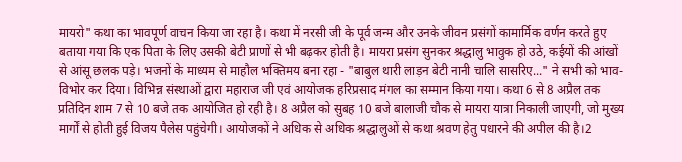मायरो" कथा का भावपूर्ण वाचन किया जा रहा है। कथा में नरसी जी के पूर्व जन्म और उनके जीवन प्रसंगों कामार्मिक वर्णन करते हुए बताया गया कि एक पिता के लिए उसकी बेटी प्राणों से भी बढ़कर होती है। मायरा प्रसंग सुनकर श्रद्धालु भावुक हो उठे, कईयों की आंखों से आंसू छलक पड़े। भजनों के माध्यम से माहौल भक्तिमय बना रहा - "बाबुल थारी लाड़न बेटी नानी चालि सासरिए..." ने सभी को भाव-विभोर कर दिया। विभिन्न संस्थाओं द्वारा महाराज जी एवं आयोजक हरिप्रसाद मंगल का सम्मान किया गया। कथा 6 से 8 अप्रैल तक प्रतिदिन शाम 7 से 10 बजे तक आयोजित हो रही है। 8 अप्रैल को सुबह 10 बजे बालाजी चौक से मायरा यात्रा निकाली जाएगी, जो मुख्य मार्गों से होती हुई विजय पैलेस पहुंचेगी। आयोजकों ने अधिक से अधिक श्रद्धालुओं से कथा श्रवण हेतु पधारने की अपील की है।2